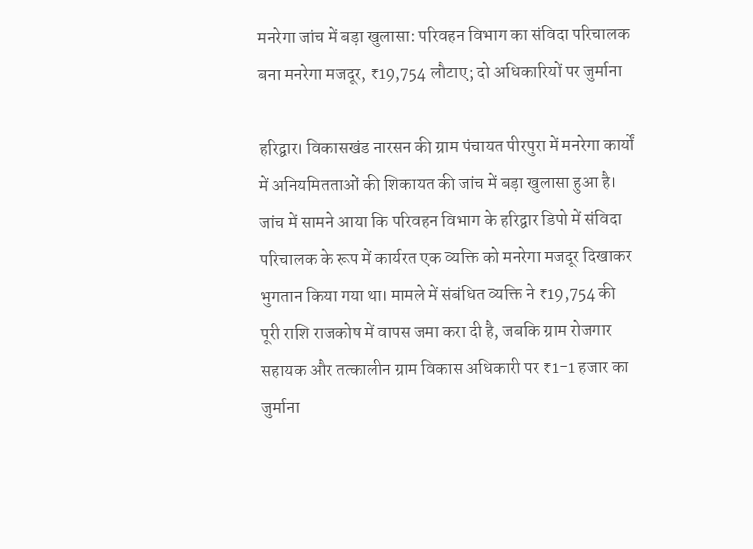मनरेगा जांच में बड़ा खुलासा: परिवहन विभाग का संविदा परिचालक बना मनरेगा मजदूर, ₹19,754 लौटाए; दो अधिकारियों पर जुर्माना

हरिद्वार। विकासखंड नारसन की ग्राम पंचायत पीरपुरा में मनरेगा कार्यों में अनियमितताओं की शिकायत की जांच में बड़ा खुलासा हुआ है। जांच में सामने आया कि परिवहन विभाग के हरिद्वार डिपो में संविदा परिचालक के रूप में कार्यरत एक व्यक्ति को मनरेगा मजदूर दिखाकर भुगतान किया गया था। मामले में संबंधित व्यक्ति ने ₹19,754 की पूरी राशि राजकोष में वापस जमा करा दी है, जबकि ग्राम रोजगार सहायक और तत्कालीन ग्राम विकास अधिकारी पर ₹1-1 हजार का जुर्माना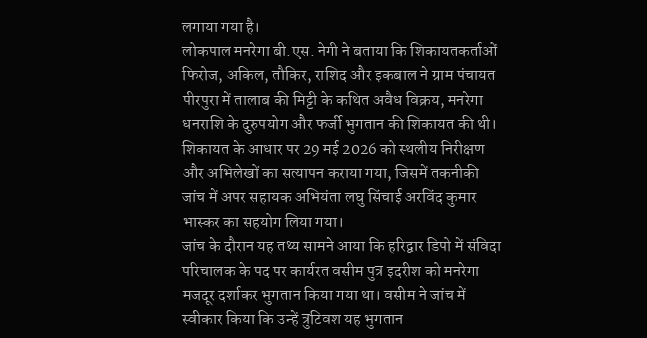लगाया गया है।
लोकपाल मनरेगा बी.एस. नेगी ने बताया कि शिकायतकर्ताओं फिरोज, अकिल, तौकिर, राशिद और इकबाल ने ग्राम पंचायत पीरपुरा में तालाब की मिट्टी के कथित अवैध विक्रय, मनरेगा धनराशि के दुरुपयोग और फर्जी भुगतान की शिकायत की थी। शिकायत के आधार पर 29 मई 2026 को स्थलीय निरीक्षण और अभिलेखों का सत्यापन कराया गया, जिसमें तकनीकी जांच में अपर सहायक अभियंता लघु सिंचाई अरविंद कुमार भास्कर का सहयोग लिया गया।
जांच के दौरान यह तथ्य सामने आया कि हरिद्वार डिपो में संविदा परिचालक के पद पर कार्यरत वसीम पुत्र इदरीश को मनरेगा मजदूर दर्शाकर भुगतान किया गया था। वसीम ने जांच में स्वीकार किया कि उन्हें त्रुटिवश यह भुगतान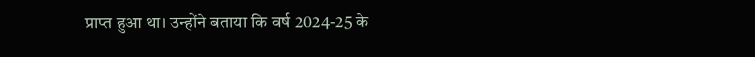प्राप्त हुआ था। उन्होंने बताया कि वर्ष 2024-25 के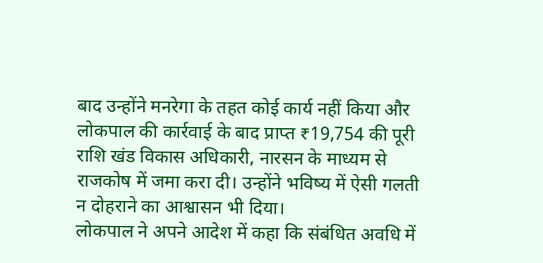बाद उन्होंने मनरेगा के तहत कोई कार्य नहीं किया और लोकपाल की कार्रवाई के बाद प्राप्त ₹19,754 की पूरी राशि खंड विकास अधिकारी, नारसन के माध्यम से राजकोष में जमा करा दी। उन्होंने भविष्य में ऐसी गलती न दोहराने का आश्वासन भी दिया।
लोकपाल ने अपने आदेश में कहा कि संबंधित अवधि में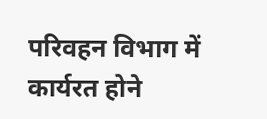परिवहन विभाग में कार्यरत होने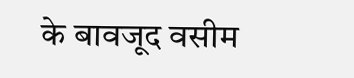के बावजूद वसीम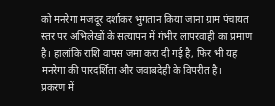को मनरेगा मजदूर दर्शाकर भुगतान किया जाना ग्राम पंचायत स्तर पर अभिलेखों के सत्यापन में गंभीर लापरवाही का प्रमाण है। हालांकि राशि वापस जमा करा दी गई है, फिर भी यह मनरेगा की पारदर्शिता और जवाबदेही के विपरीत है।
प्रकरण में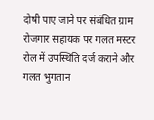दोषी पाए जाने पर संबंधित ग्राम रोजगार सहायक पर गलत मस्टर रोल में उपस्थिति दर्ज कराने और गलत भुगतान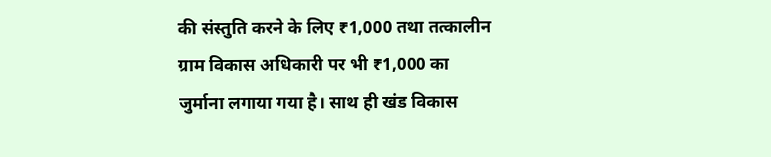की संस्तुति करने के लिए ₹1,000 तथा तत्कालीन ग्राम विकास अधिकारी पर भी ₹1,000 का जुर्माना लगाया गया है। साथ ही खंड विकास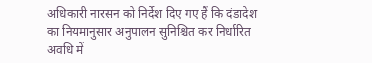अधिकारी नारसन को निर्देश दिए गए हैं कि दंडादेश का नियमानुसार अनुपालन सुनिश्चित कर निर्धारित अवधि में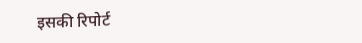इसकी रिपोर्ट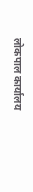लोकपाल कार्यालय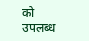को उपलब्ध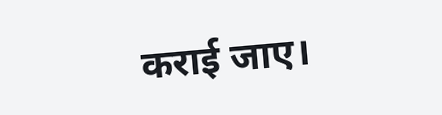कराई जाए।